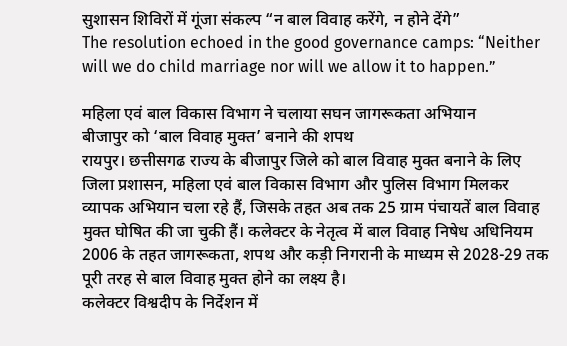सुशासन शिविरों में गूंजा संकल्प “न बाल विवाह करेंगे, न होने देंगे”
The resolution echoed in the good governance camps: “Neither will we do child marriage nor will we allow it to happen.”

महिला एवं बाल विकास विभाग ने चलाया सघन जागरूकता अभियान
बीजापुर को ‘बाल विवाह मुक्त’ बनाने की शपथ
रायपुर। छत्तीसगढ राज्य के बीजापुर जिले को बाल विवाह मुक्त बनाने के लिए जिला प्रशासन, महिला एवं बाल विकास विभाग और पुलिस विभाग मिलकर व्यापक अभियान चला रहे हैं, जिसके तहत अब तक 25 ग्राम पंचायतें बाल विवाह मुक्त घोषित की जा चुकी हैं। कलेक्टर के नेतृत्व में बाल विवाह निषेध अधिनियम 2006 के तहत जागरूकता, शपथ और कड़ी निगरानी के माध्यम से 2028-29 तक पूरी तरह से बाल विवाह मुक्त होने का लक्ष्य है।
कलेक्टर विश्वदीप के निर्देशन में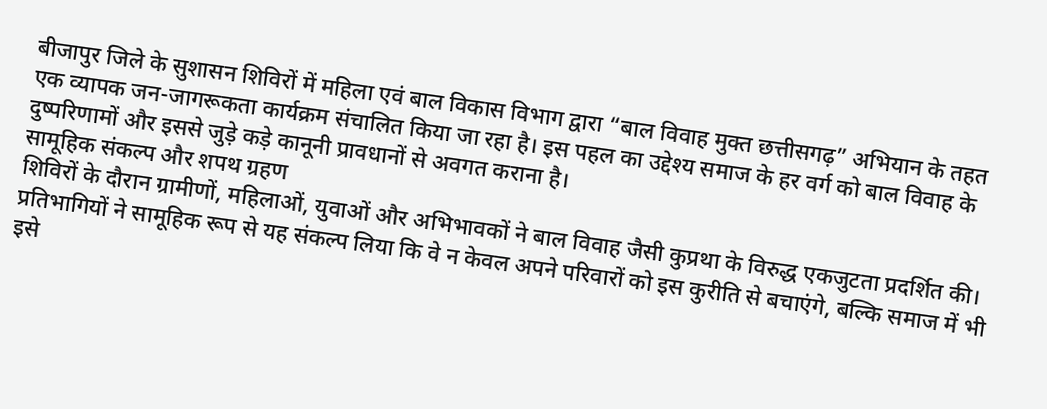बीजापुर जिले के सुशासन शिविरों में महिला एवं बाल विकास विभाग द्वारा “बाल विवाह मुक्त छत्तीसगढ़” अभियान के तहत एक व्यापक जन-जागरूकता कार्यक्रम संचालित किया जा रहा है। इस पहल का उद्देश्य समाज के हर वर्ग को बाल विवाह के दुष्परिणामों और इससे जुड़े कड़े कानूनी प्रावधानों से अवगत कराना है।
सामूहिक संकल्प और शपथ ग्रहण
शिविरों के दौरान ग्रामीणों, महिलाओं, युवाओं और अभिभावकों ने बाल विवाह जैसी कुप्रथा के विरुद्ध एकजुटता प्रदर्शित की। प्रतिभागियों ने सामूहिक रूप से यह संकल्प लिया कि वे न केवल अपने परिवारों को इस कुरीति से बचाएंगे, बल्कि समाज में भी इसे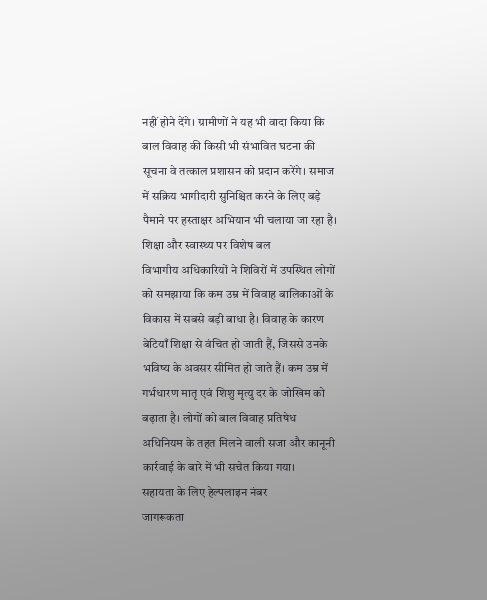नहीं होने देंगे। ग्रामीणों ने यह भी वादा किया कि बाल विवाह की किसी भी संभावित घटना की सूचना वे तत्काल प्रशासन को प्रदान करेंगे। समाज में सक्रिय भागीदारी सुनिश्चित करने के लिए बड़े पैमाने पर हस्ताक्षर अभियान भी चलाया जा रहा है।
शिक्षा और स्वास्थ्य पर विशेष बल
विभागीय अधिकारियों ने शिविरों में उपस्थित लोगों को समझाया कि कम उम्र में विवाह बालिकाओं के विकास में सबसे बड़ी बाधा है। विवाह के कारण बेटियाँ शिक्षा से वंचित हो जाती हैं, जिससे उनके भविष्य के अवसर सीमित हो जाते हैं। कम उम्र में गर्भधारण मातृ एवं शिशु मृत्यु दर के जोखिम को बढ़ाता है। लोगों को बाल विवाह प्रतिषेध अधिनियम के तहत मिलने वाली सजा और कानूनी कार्रवाई के बारे में भी सचेत किया गया।
सहायता के लिए हेल्पलाइन नंबर
जागरूकता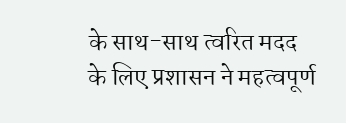के साथ-साथ त्वरित मदद के लिए प्रशासन ने महत्वपूर्ण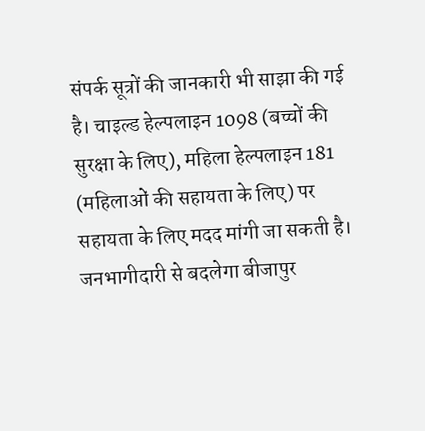संपर्क सूत्रों की जानकारी भी साझा की गई है। चाइल्ड हेल्पलाइन 1098 (बच्चों की सुरक्षा के लिए), महिला हेल्पलाइन 181 (महिलाओं की सहायता के लिए) पर सहायता के लिए मदद मांगी जा सकती है।
जनभागीदारी से बदलेगा बीजापुर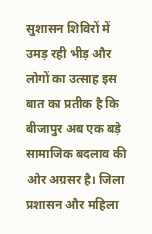सुशासन शिविरों में उमड़ रही भीड़ और लोगों का उत्साह इस बात का प्रतीक है कि बीजापुर अब एक बड़े सामाजिक बदलाव की ओर अग्रसर है। जिला प्रशासन और महिला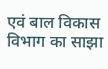एवं बाल विकास विभाग का साझा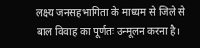लक्ष्य जनसहभागिता के माध्यम से जिले से बाल विवाह का पूर्णतः उन्मूलन करना है।